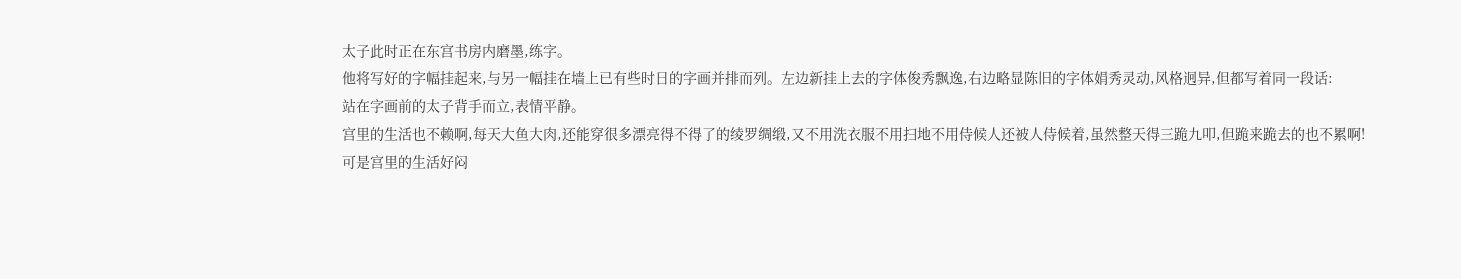太子此时正在东宫书房内磨墨,练字。
他将写好的字幅挂起来,与另一幅挂在墙上已有些时日的字画并排而列。左边新挂上去的字体俊秀飘逸,右边略显陈旧的字体娟秀灵动,风格迥异,但都写着同一段话:
站在字画前的太子背手而立,表情平静。
宫里的生活也不赖啊,每天大鱼大肉,还能穿很多漂亮得不得了的绫罗绸缎,又不用洗衣服不用扫地不用侍候人还被人侍候着,虽然整天得三跪九叩,但跪来跪去的也不累啊!
可是宫里的生活好闷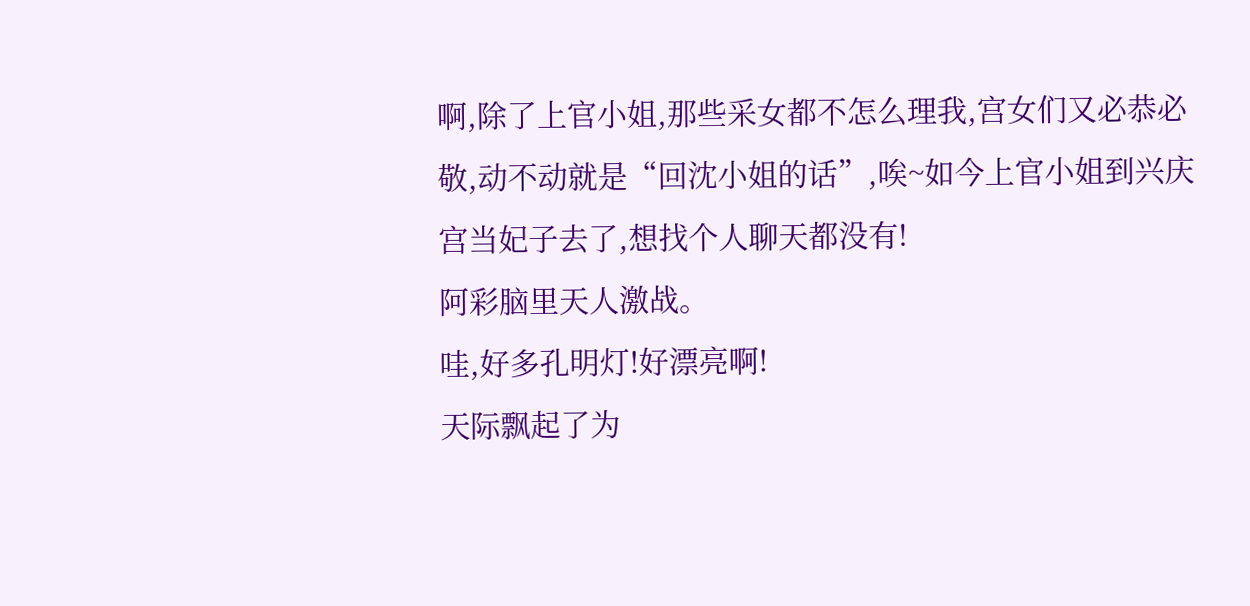啊,除了上官小姐,那些采女都不怎么理我,宫女们又必恭必敬,动不动就是“回沈小姐的话”,唉~如今上官小姐到兴庆宫当妃子去了,想找个人聊天都没有!
阿彩脑里天人激战。
哇,好多孔明灯!好漂亮啊!
天际飘起了为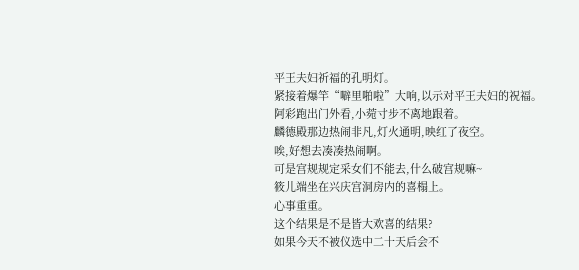平王夫妇祈福的孔明灯。
紧接着爆竿“噼里啪啦”大响,以示对平王夫妇的祝福。
阿彩跑出门外看,小菀寸步不离地跟着。
麟德殿那边热闹非凡,灯火通明,映红了夜空。
唉,好想去凑凑热闹啊。
可是宫规规定采女们不能去,什么破宫规嘛~
筱儿端坐在兴庆宫洞房内的喜榻上。
心事重重。
这个结果是不是皆大欢喜的结果?
如果今天不被仪选中二十天后会不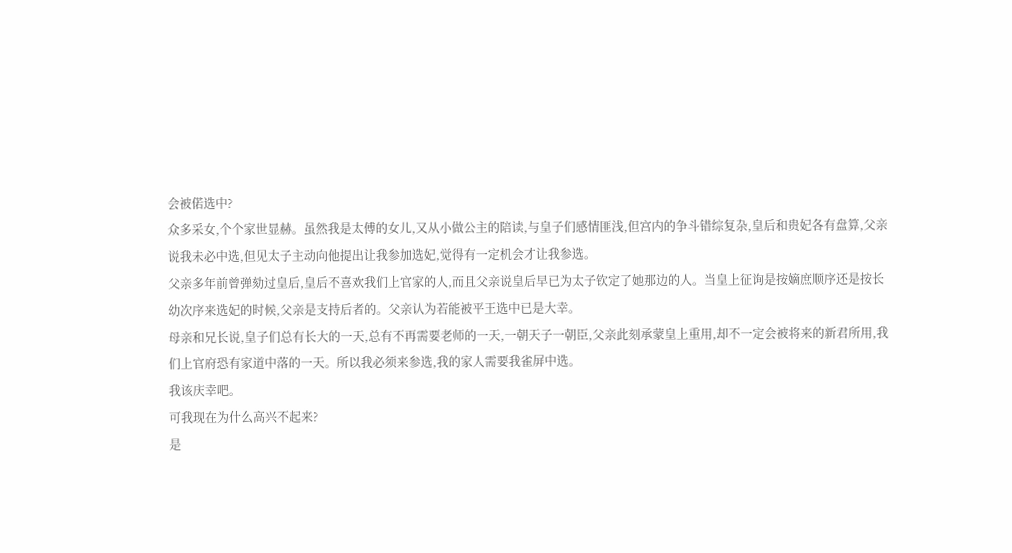会被偌选中?
众多采女,个个家世显赫。虽然我是太傅的女儿,又从小做公主的陪读,与皇子们感情匪浅,但宫内的争斗错综复杂,皇后和贵妃各有盘算,父亲说我未必中选,但见太子主动向他提出让我参加选妃,觉得有一定机会才让我参选。
父亲多年前曾弹劾过皇后,皇后不喜欢我们上官家的人,而且父亲说皇后早已为太子钦定了她那边的人。当皇上征询是按嫡庶顺序还是按长幼次序来选妃的时候,父亲是支持后者的。父亲认为若能被平王选中已是大幸。
母亲和兄长说,皇子们总有长大的一天,总有不再需要老师的一天,一朝天子一朝臣,父亲此刻承蒙皇上重用,却不一定会被将来的新君所用,我们上官府恐有家道中落的一天。所以我必须来参选,我的家人需要我雀屏中选。
我该庆幸吧。
可我现在为什么高兴不起来?
是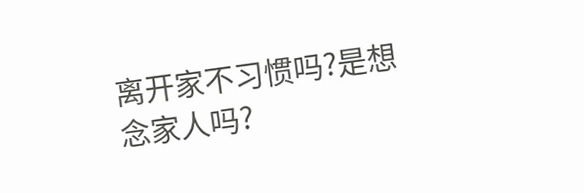离开家不习惯吗?是想念家人吗?